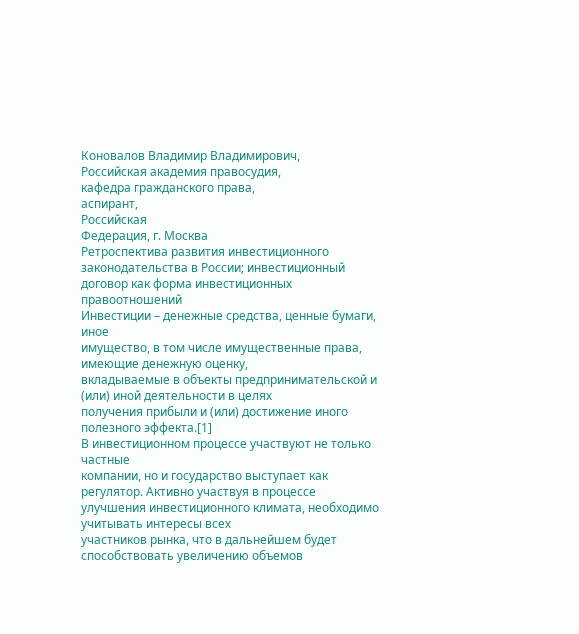Коновалов Владимир Владимирович,
Российская академия правосудия,
кафедра гражданского права,
аспирант,
Российская
Федерация, г. Москва
Ретроспектива развития инвестиционного
законодательства в России; инвестиционный договор как форма инвестиционных
правоотношений
Инвестиции – денежные средства, ценные бумаги, иное
имущество, в том числе имущественные права, имеющие денежную оценку,
вкладываемые в объекты предпринимательской и (или) иной деятельности в целях
получения прибыли и (или) достижение иного полезного эффекта.[1]
В инвестиционном процессе участвуют не только частные
компании, но и государство выступает как регулятор. Активно участвуя в процессе
улучшения инвестиционного климата, необходимо учитывать интересы всех
участников рынка, что в дальнейшем будет способствовать увеличению объемов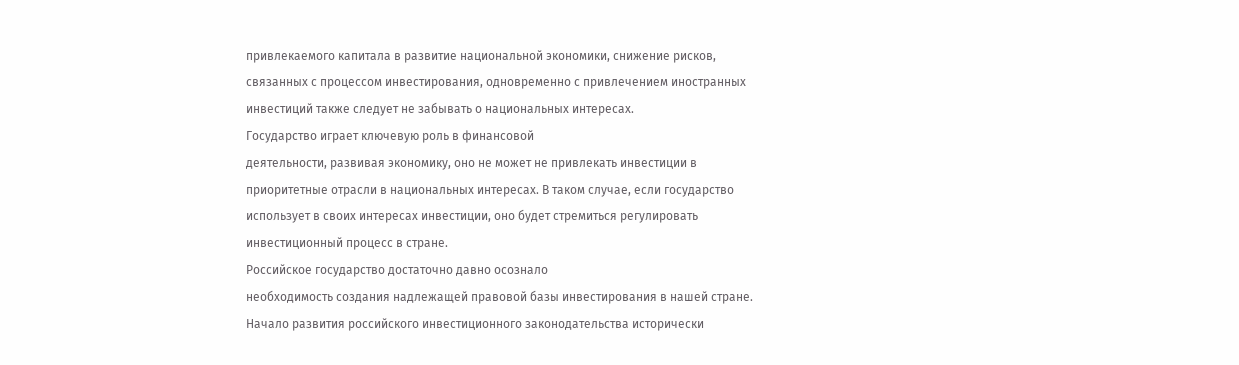привлекаемого капитала в развитие национальной экономики, снижение рисков,
связанных с процессом инвестирования, одновременно с привлечением иностранных
инвестиций также следует не забывать о национальных интересах.
Государство играет ключевую роль в финансовой
деятельности, развивая экономику, оно не может не привлекать инвестиции в
приоритетные отрасли в национальных интересах. В таком случае, если государство
использует в своих интересах инвестиции, оно будет стремиться регулировать
инвестиционный процесс в стране.
Российское государство достаточно давно осознало
необходимость создания надлежащей правовой базы инвестирования в нашей стране.
Начало развития российского инвестиционного законодательства исторически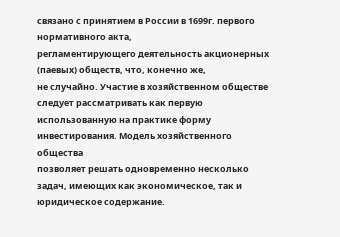связано с принятием в России в 1699г. первого нормативного акта,
регламентирующего деятельность акционерных (паевых) обществ, что, конечно же,
не случайно. Участие в хозяйственном обществе следует рассматривать как первую
использованную на практике форму инвестирования. Модель хозяйственного общества
позволяет решать одновременно несколько задач, имеющих как экономическое, так и
юридическое содержание.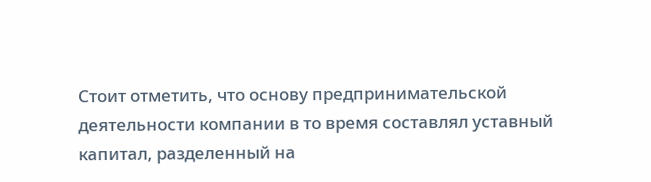Стоит отметить, что основу предпринимательской
деятельности компании в то время составлял уставный капитал, разделенный на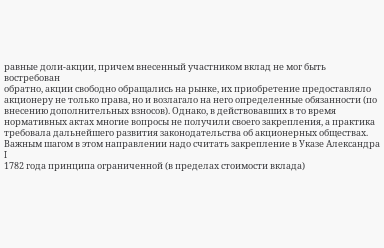равные доли-акции, причем внесенный участником вклад не мог быть востребован
обратно, акции свободно обращались на рынке, их приобретение предоставляло
акционеру не только права, но и возлагало на него определенные обязанности (по
внесению дополнительных взносов). Однако, в действовавших в то время
нормативных актах многие вопросы не получили своего закрепления, а практика
требовала дальнейшего развития законодательства об акционерных обществах.
Важным шагом в этом направлении надо считать закрепление в Указе Александра I
1782 года принципа ограниченной (в пределах стоимости вклада)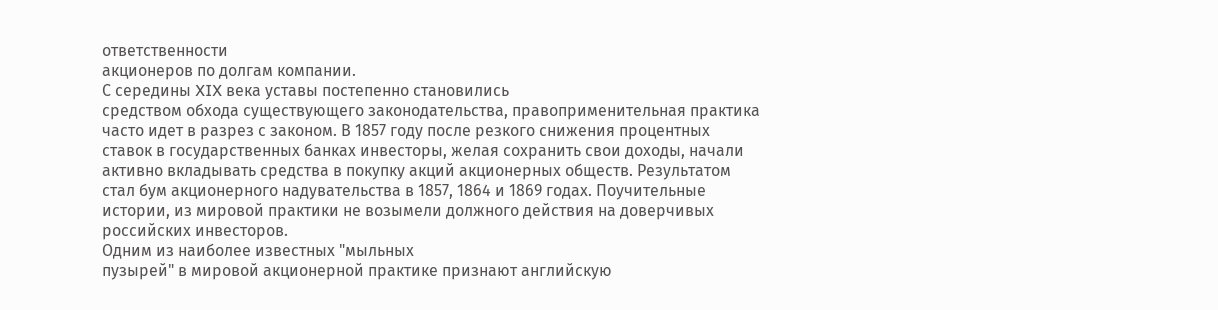ответственности
акционеров по долгам компании.
С середины XIX века уставы постепенно становились
средством обхода существующего законодательства, правоприменительная практика
часто идет в разрез с законом. В 1857 году после резкого снижения процентных
ставок в государственных банках инвесторы, желая сохранить свои доходы, начали
активно вкладывать средства в покупку акций акционерных обществ. Результатом
стал бум акционерного надувательства в 1857, 1864 и 1869 годах. Поучительные
истории, из мировой практики не возымели должного действия на доверчивых
российских инвесторов.
Одним из наиболее известных "мыльных
пузырей" в мировой акционерной практике признают английскую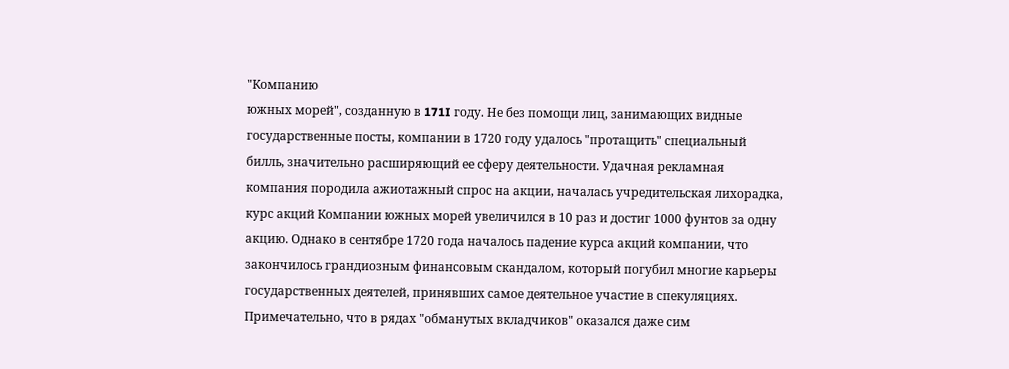"Компанию
южных морей", созданную в 171I году. Не без помощи лиц, занимающих видные
государственные посты, компании в 1720 году удалось "протащить" специальный
билль, значительно расширяющий ее сферу деятельности. Удачная рекламная
компания породила ажиотажный спрос на акции, началась учредительская лихорадка,
курс акций Компании южных морей увеличился в 10 раз и достиг 1000 фунтов за одну
акцию. Однако в сентябре 1720 года началось падение курса акций компании, что
закончилось грандиозным финансовым скандалом, который погубил многие карьеры
государственных деятелей, принявших самое деятельное участие в спекуляциях.
Примечательно, что в рядах "обманутых вкладчиков" оказался даже сим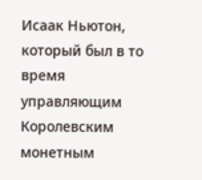Исаак Ньютон, который был в то время управляющим Королевским монетным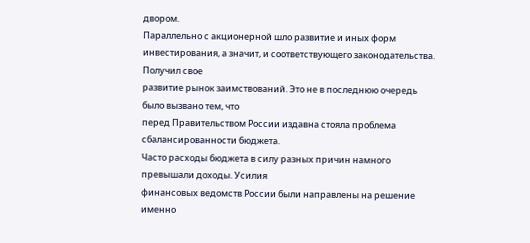двором.
Параллельно с акционерной шло развитие и иных форм
инвестирования, а значит, и соответствующего законодательства. Получил свое
развитие рынок заимствований. Это не в последнюю очередь было вызвано тем, что
перед Правительством России издавна стояла проблема сбалансированности бюджета.
Часто расходы бюджета в силу разных причин намного превышали доходы. Усилия
финансовых ведомств России были направлены на решение именно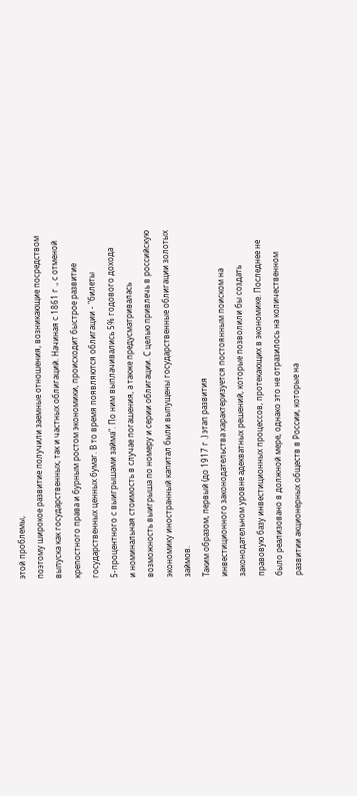этой проблемы,
поэтому широкое развитие получили заемные отношения, возникающие посредством
выпуска как государственных, так и частных облигаций. Начиная с 1861 г ., с отменой
крепостного права и бурным ростом экономики, происходит быстрое развитие
государственных ценных бумаг. В то время появляются облигации - "билеты
5-процентного с выигрышами займа". По ним выплачивались 5% годового дохода
и номинальная стоимость в случае погашения, а также предусматривалась
возможность выигрыша по номеру и серии облигации. С целью привлечь в российскую
экономику иностранный капитал были выпущены государственные облигации золотых
займов.
Таким образом, первый (до 1917 г .) этап развития
инвестиционного законодательства характеризуется постоянным поиском на
законодательном уровне адекватных решений, которые позволили бы создать
правовую базу инвестиционных процессов, протекающих в экономике. Последнее не
было реализовано в должной мере, однако это не отразилось на количественном
развитии акционерных обществ в России, которые на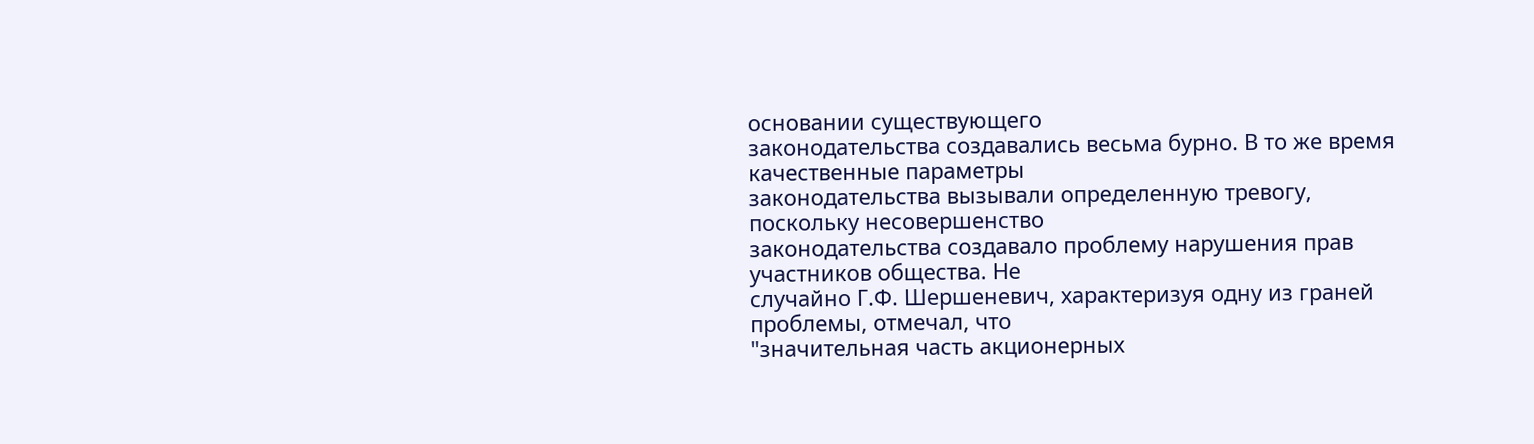основании существующего
законодательства создавались весьма бурно. В то же время качественные параметры
законодательства вызывали определенную тревогу, поскольку несовершенство
законодательства создавало проблему нарушения прав участников общества. Не
случайно Г.Ф. Шершеневич, характеризуя одну из граней проблемы, отмечал, что
"значительная часть акционерных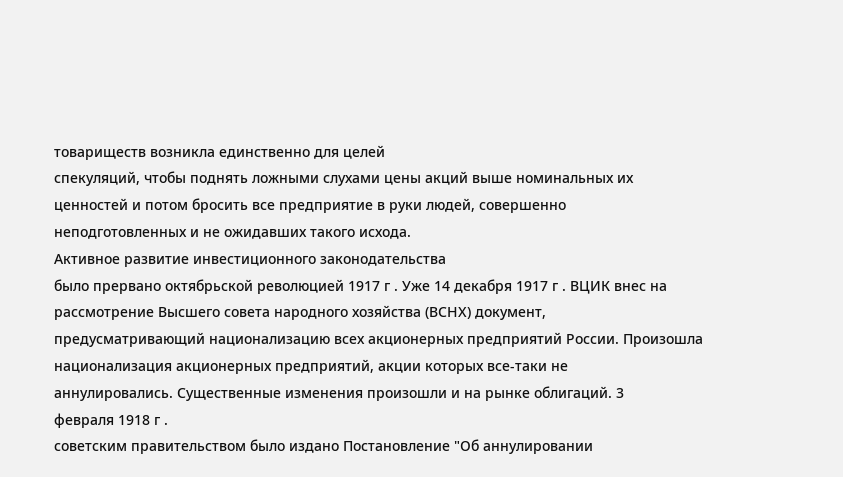товариществ возникла единственно для целей
спекуляций, чтобы поднять ложными слухами цены акций выше номинальных их
ценностей и потом бросить все предприятие в руки людей, совершенно
неподготовленных и не ожидавших такого исхода.
Активное развитие инвестиционного законодательства
было прервано октябрьской революцией 1917 г . Уже 14 декабря 1917 г . ВЦИК внес на
рассмотрение Высшего совета народного хозяйства (ВСНХ) документ,
предусматривающий национализацию всех акционерных предприятий России. Произошла
национализация акционерных предприятий, акции которых все-таки не
аннулировались. Существенные изменения произошли и на рынке облигаций. 3
февраля 1918 г .
советским правительством было издано Постановление "Об аннулировании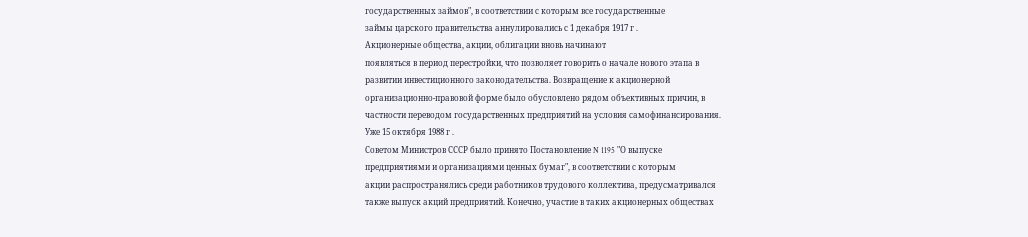государственных займов", в соответствии с которым все государственные
займы царского правительства аннулировались с 1 декабря 1917 г .
Акционерные общества, акции, облигации вновь начинают
появляться в период перестройки, что позволяет говорить о начале нового этапа в
развитии инвестиционного законодательства. Возвращение к акционерной
организационно-правовой форме было обусловлено рядом объективных причин, в
частности переводом государственных предприятий на условия самофинансирования.
Уже 15 октября 1988 г .
Советом Министров СССР было принято Постановление N 1195 "О выпуске
предприятиями и организациями ценных бумаг", в соответствии с которым
акции распространялись среди работников трудового коллектива, предусматривался
также выпуск акций предприятий. Конечно, участие в таких акционерных обществах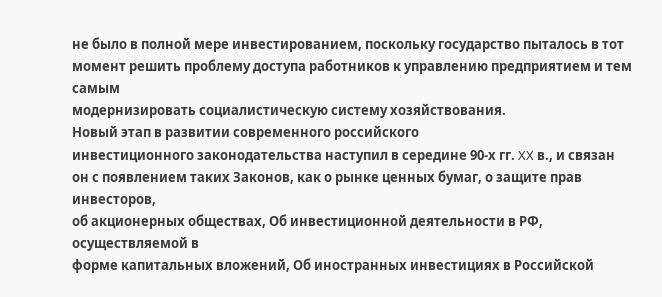не было в полной мере инвестированием, поскольку государство пыталось в тот
момент решить проблему доступа работников к управлению предприятием и тем самым
модернизировать социалистическую систему хозяйствования.
Новый этап в развитии современного российского
инвестиционного законодательства наступил в середине 90-х гг. XX в., и связан
он с появлением таких Законов, как о рынке ценных бумаг, о защите прав инвесторов,
об акционерных обществах, Об инвестиционной деятельности в РФ, осуществляемой в
форме капитальных вложений, Об иностранных инвестициях в Российской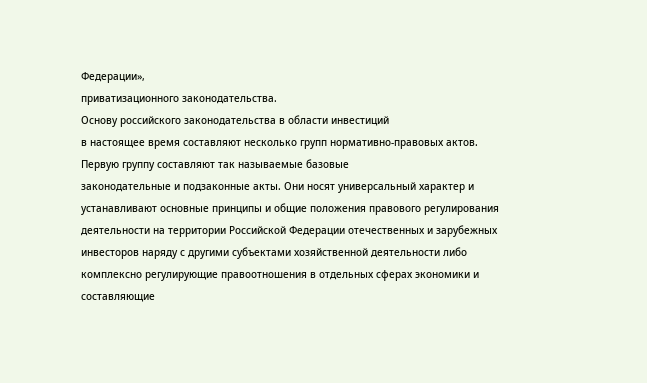Федерации»,
приватизационного законодательства.
Основу российского законодательства в области инвестиций
в настоящее время составляют несколько групп нормативно-правовых актов.
Первую группу составляют так называемые базовые
законодательные и подзаконные акты. Они носят универсальный характер и
устанавливают основные принципы и общие положения правового регулирования
деятельности на территории Российской Федерации отечественных и зарубежных
инвесторов наряду с другими субъектами хозяйственной деятельности либо
комплексно регулирующие правоотношения в отдельных сферах экономики и
составляющие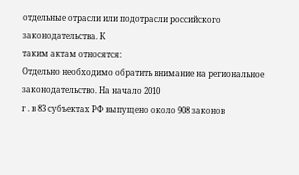отдельные отрасли или подотрасли российского законодательства. К
таким актам относятся:
Отдельно необходимо обратить внимание на региональное
законодательство. На начало 2010
г . в 83 субъектах РФ выпущено около 908 законов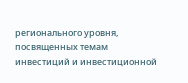регионального уровня, посвященных темам инвестиций и инвестиционной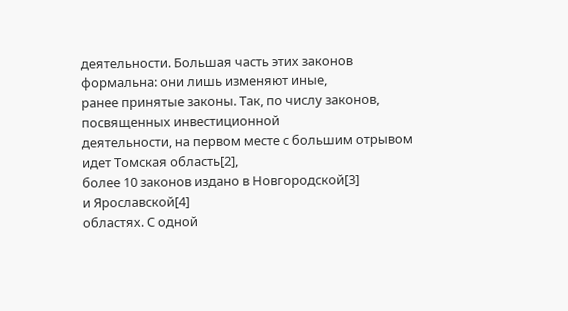деятельности. Большая часть этих законов формальна: они лишь изменяют иные,
ранее принятые законы. Так, по числу законов, посвященных инвестиционной
деятельности, на первом месте с большим отрывом идет Томская область[2],
более 10 законов издано в Новгородской[3]
и Ярославской[4]
областях. С одной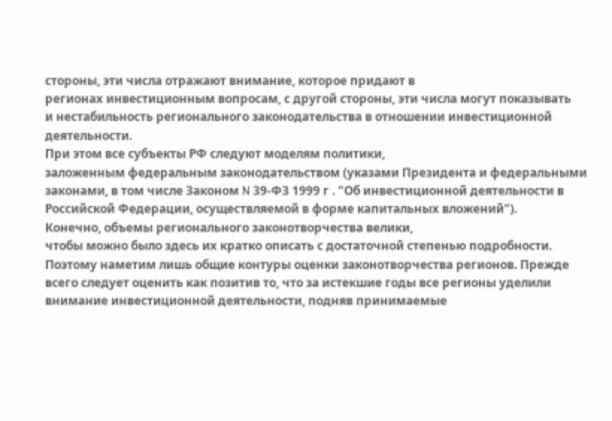стороны, эти числа отражают внимание, которое придают в
регионах инвестиционным вопросам, с другой стороны, эти числа могут показывать
и нестабильность регионального законодательства в отношении инвестиционной
деятельности.
При этом все субъекты РФ следуют моделям политики,
заложенным федеральным законодательством (указами Президента и федеральными
законами, в том числе Законом N 39-ФЗ 1999 г . "Об инвестиционной деятельности в
Российской Федерации, осуществляемой в форме капитальных вложений").
Конечно, объемы регионального законотворчества велики,
чтобы можно было здесь их кратко описать с достаточной степенью подробности.
Поэтому наметим лишь общие контуры оценки законотворчества регионов. Прежде
всего следует оценить как позитив то, что за истекшие годы все регионы уделили
внимание инвестиционной деятельности, подняв принимаемые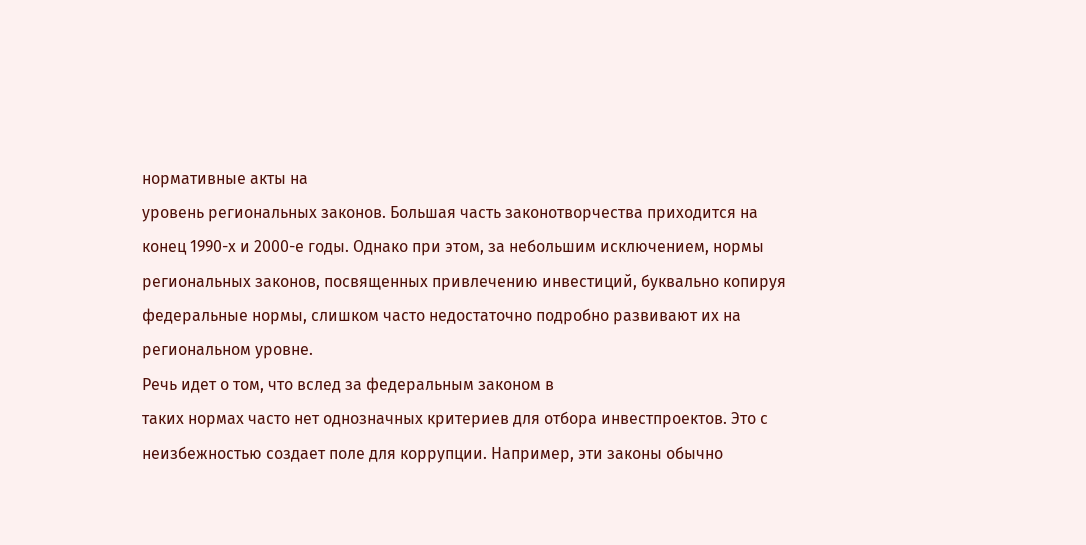нормативные акты на
уровень региональных законов. Большая часть законотворчества приходится на
конец 1990-х и 2000-е годы. Однако при этом, за небольшим исключением, нормы
региональных законов, посвященных привлечению инвестиций, буквально копируя
федеральные нормы, слишком часто недостаточно подробно развивают их на
региональном уровне.
Речь идет о том, что вслед за федеральным законом в
таких нормах часто нет однозначных критериев для отбора инвестпроектов. Это с
неизбежностью создает поле для коррупции. Например, эти законы обычно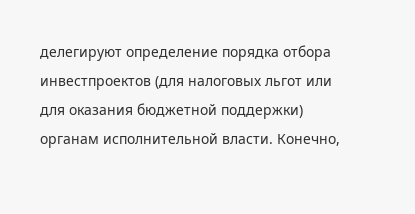делегируют определение порядка отбора инвестпроектов (для налоговых льгот или
для оказания бюджетной поддержки) органам исполнительной власти. Конечно,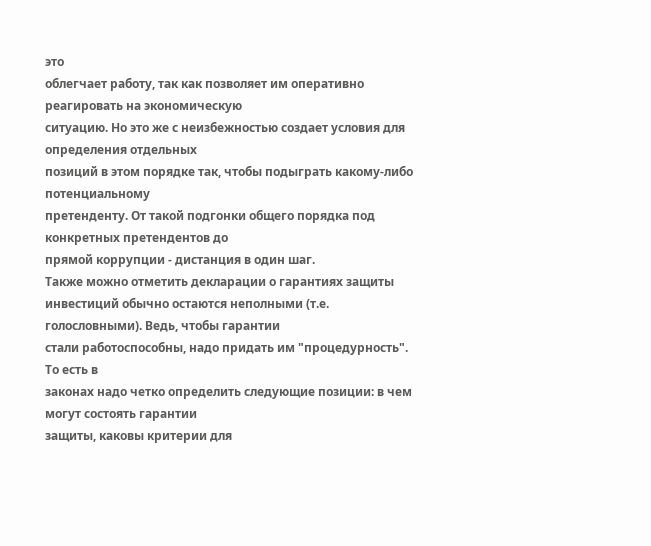это
облегчает работу, так как позволяет им оперативно реагировать на экономическую
ситуацию. Но это же с неизбежностью создает условия для определения отдельных
позиций в этом порядке так, чтобы подыграть какому-либо потенциальному
претенденту. От такой подгонки общего порядка под конкретных претендентов до
прямой коррупции - дистанция в один шаг.
Также можно отметить декларации о гарантиях защиты
инвестиций обычно остаются неполными (т.е. голословными). Ведь, чтобы гарантии
стали работоспособны, надо придать им "процедурность". То есть в
законах надо четко определить следующие позиции: в чем могут состоять гарантии
защиты, каковы критерии для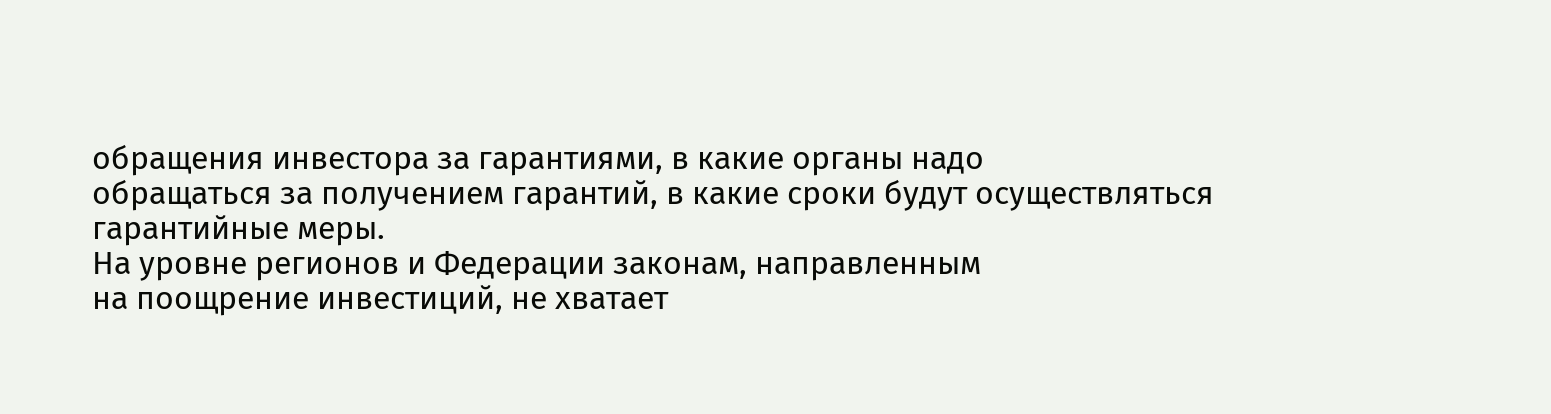обращения инвестора за гарантиями, в какие органы надо
обращаться за получением гарантий, в какие сроки будут осуществляться
гарантийные меры.
На уровне регионов и Федерации законам, направленным
на поощрение инвестиций, не хватает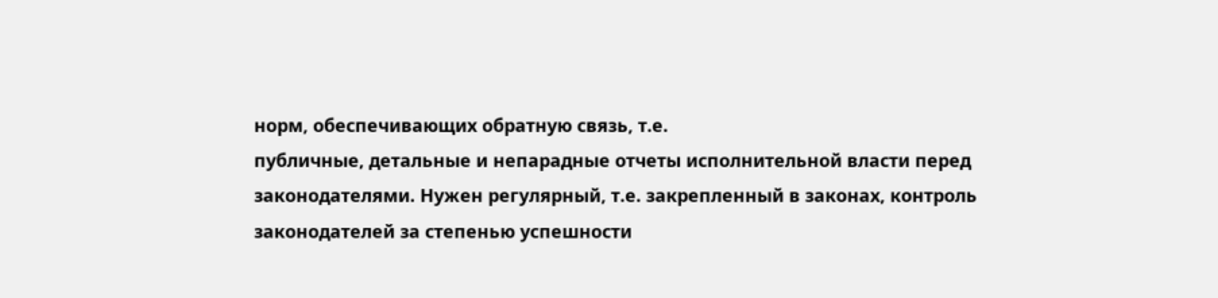норм, обеспечивающих обратную связь, т.е.
публичные, детальные и непарадные отчеты исполнительной власти перед
законодателями. Нужен регулярный, т.е. закрепленный в законах, контроль
законодателей за степенью успешности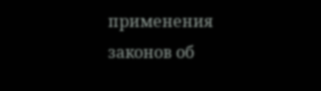применения законов об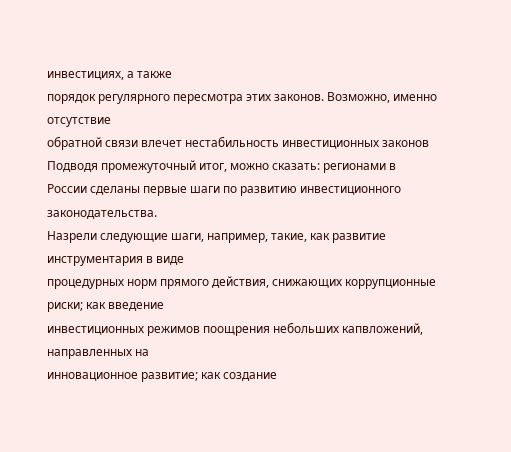инвестициях, а также
порядок регулярного пересмотра этих законов. Возможно, именно отсутствие
обратной связи влечет нестабильность инвестиционных законов
Подводя промежуточный итог, можно сказать: регионами в
России сделаны первые шаги по развитию инвестиционного законодательства.
Назрели следующие шаги, например, такие, как развитие инструментария в виде
процедурных норм прямого действия, снижающих коррупционные риски; как введение
инвестиционных режимов поощрения небольших капвложений, направленных на
инновационное развитие; как создание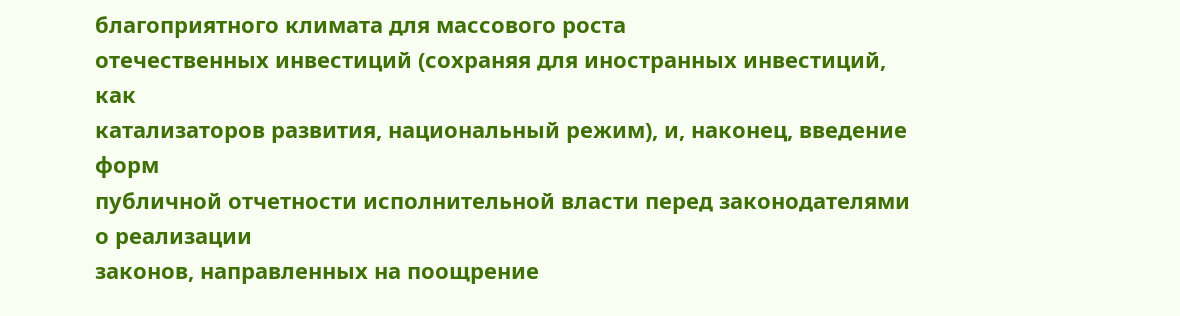благоприятного климата для массового роста
отечественных инвестиций (сохраняя для иностранных инвестиций, как
катализаторов развития, национальный режим), и, наконец, введение форм
публичной отчетности исполнительной власти перед законодателями о реализации
законов, направленных на поощрение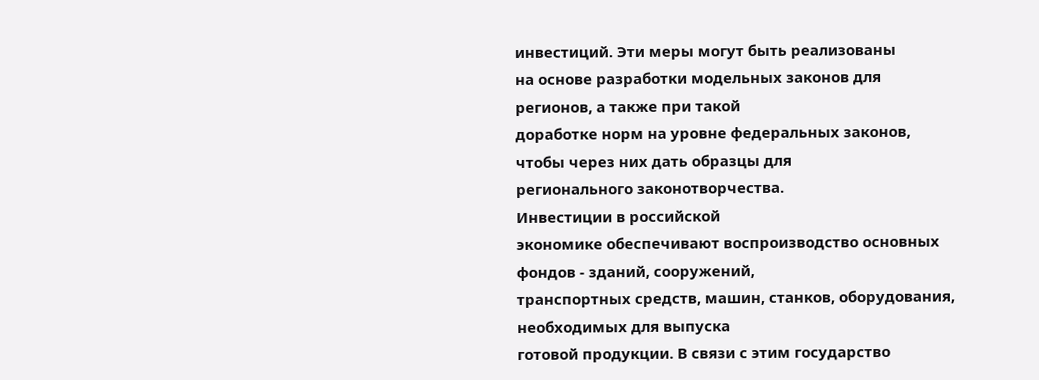инвестиций. Эти меры могут быть реализованы
на основе разработки модельных законов для регионов, а также при такой
доработке норм на уровне федеральных законов, чтобы через них дать образцы для
регионального законотворчества.
Инвестиции в российской
экономике обеспечивают воспроизводство основных фондов - зданий, сооружений,
транспортных средств, машин, станков, оборудования, необходимых для выпуска
готовой продукции. В связи с этим государство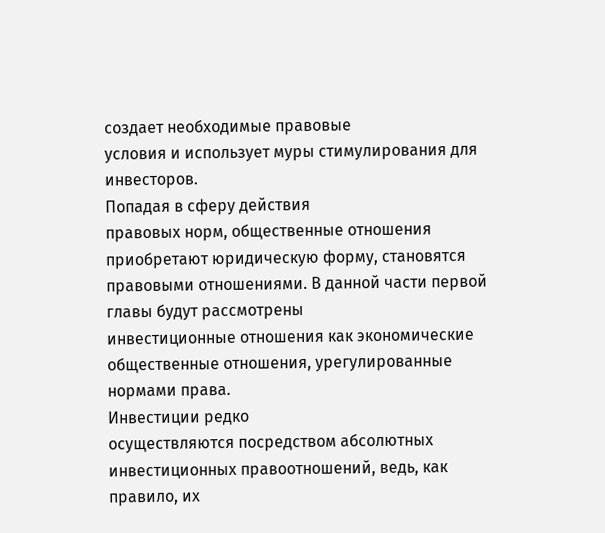создает необходимые правовые
условия и использует муры стимулирования для инвесторов.
Попадая в сферу действия
правовых норм, общественные отношения приобретают юридическую форму, становятся
правовыми отношениями. В данной части первой главы будут рассмотрены
инвестиционные отношения как экономические общественные отношения, урегулированные
нормами права.
Инвестиции редко
осуществляются посредством абсолютных инвестиционных правоотношений, ведь, как
правило, их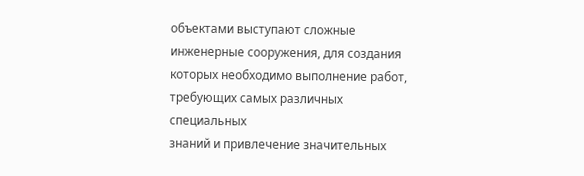объектами выступают сложные инженерные сооружения, для создания
которых необходимо выполнение работ, требующих самых различных специальных
знаний и привлечение значительных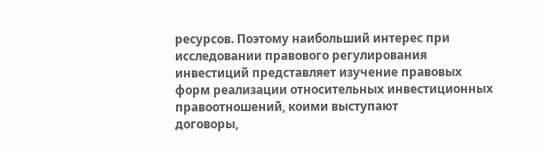ресурсов. Поэтому наибольший интерес при
исследовании правового регулирования инвестиций представляет изучение правовых
форм реализации относительных инвестиционных правоотношений, коими выступают
договоры,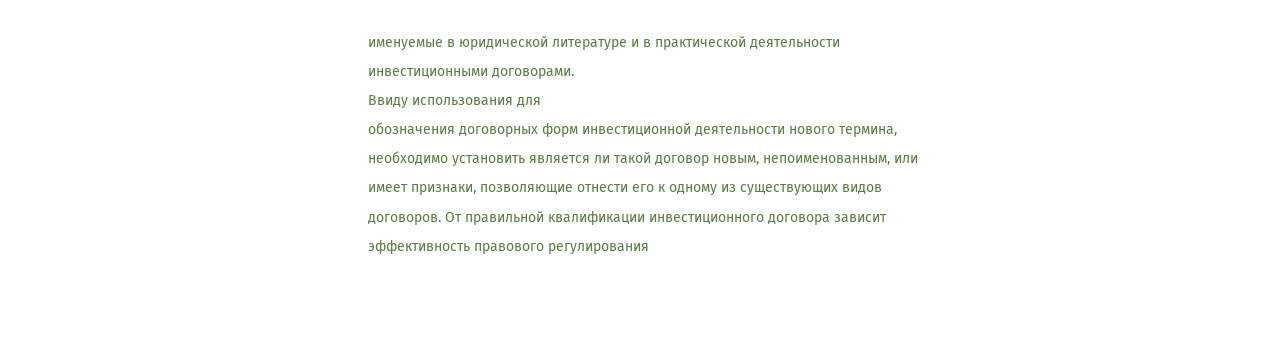именуемые в юридической литературе и в практической деятельности
инвестиционными договорами.
Ввиду использования для
обозначения договорных форм инвестиционной деятельности нового термина,
необходимо установить является ли такой договор новым, непоименованным, или
имеет признаки, позволяющие отнести его к одному из существующих видов
договоров. От правильной квалификации инвестиционного договора зависит
эффективность правового регулирования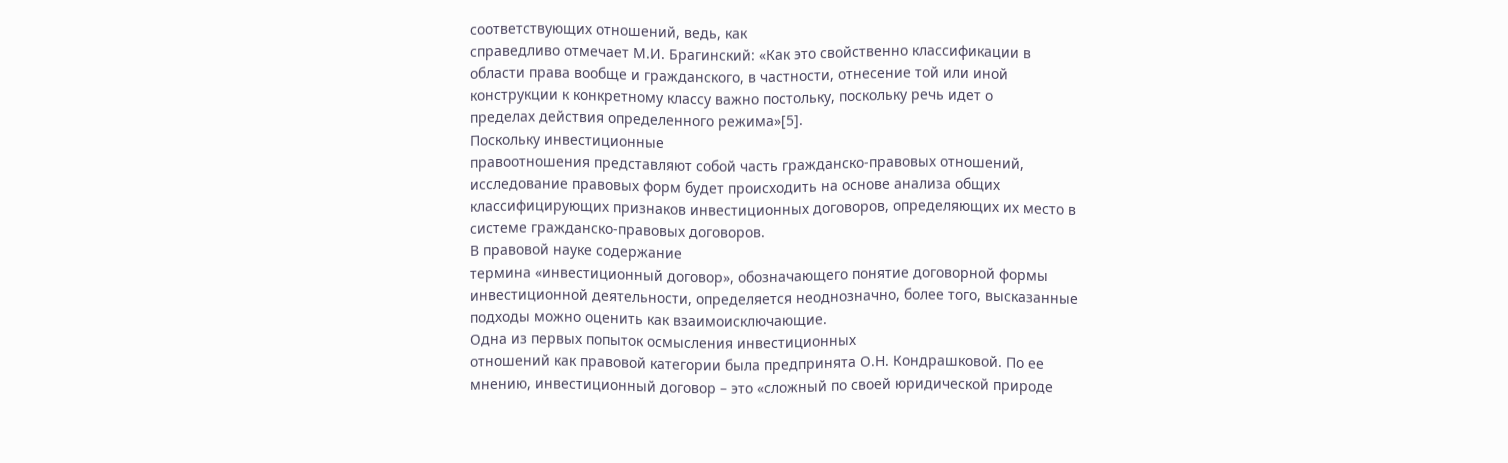соответствующих отношений, ведь, как
справедливо отмечает М.И. Брагинский: «Как это свойственно классификации в
области права вообще и гражданского, в частности, отнесение той или иной
конструкции к конкретному классу важно постольку, поскольку речь идет о
пределах действия определенного режима»[5].
Поскольку инвестиционные
правоотношения представляют собой часть гражданско-правовых отношений,
исследование правовых форм будет происходить на основе анализа общих
классифицирующих признаков инвестиционных договоров, определяющих их место в
системе гражданско-правовых договоров.
В правовой науке содержание
термина «инвестиционный договор», обозначающего понятие договорной формы
инвестиционной деятельности, определяется неоднозначно, более того, высказанные
подходы можно оценить как взаимоисключающие.
Одна из первых попыток осмысления инвестиционных
отношений как правовой категории была предпринята О.Н. Кондрашковой. По ее
мнению, инвестиционный договор – это «сложный по своей юридической природе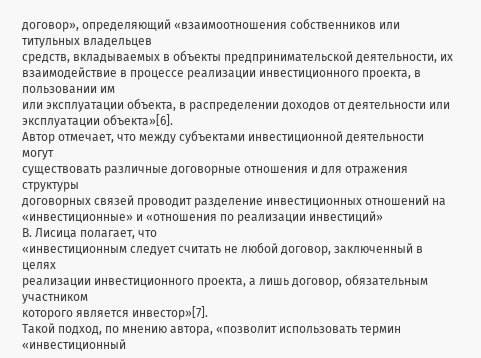договор», определяющий «взаимоотношения собственников или титульных владельцев
средств, вкладываемых в объекты предпринимательской деятельности, их
взаимодействие в процессе реализации инвестиционного проекта, в пользовании им
или эксплуатации объекта, в распределении доходов от деятельности или
эксплуатации объекта»[6].
Автор отмечает, что между субъектами инвестиционной деятельности могут
существовать различные договорные отношения и для отражения структуры
договорных связей проводит разделение инвестиционных отношений на
«инвестиционные» и «отношения по реализации инвестиций»
В. Лисица полагает, что
«инвестиционным следует считать не любой договор, заключенный в целях
реализации инвестиционного проекта, а лишь договор, обязательным участником
которого является инвестор»[7].
Такой подход, по мнению автора, «позволит использовать термин «инвестиционный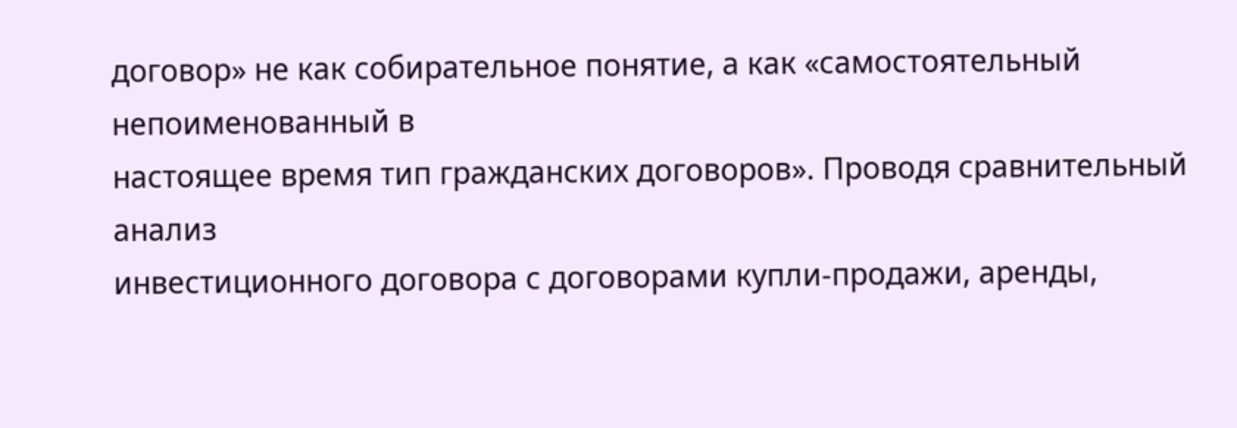договор» не как собирательное понятие, а как «самостоятельный непоименованный в
настоящее время тип гражданских договоров». Проводя сравнительный анализ
инвестиционного договора с договорами купли-продажи, аренды,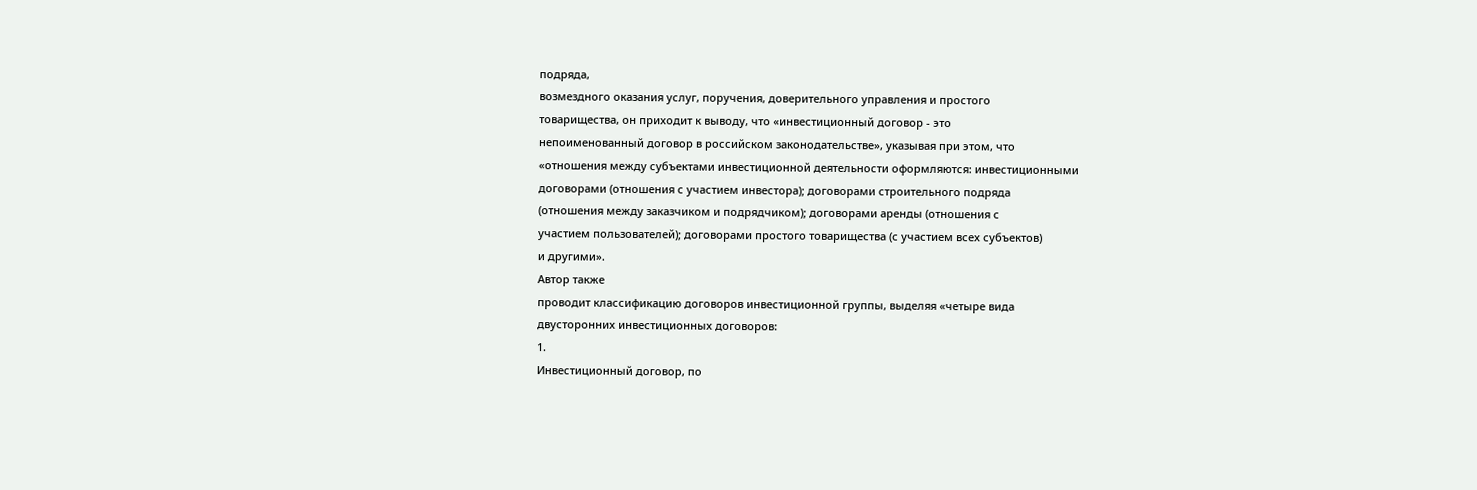подряда,
возмездного оказания услуг, поручения, доверительного управления и простого
товарищества, он приходит к выводу, что «инвестиционный договор - это
непоименованный договор в российском законодательстве», указывая при этом, что
«отношения между субъектами инвестиционной деятельности оформляются: инвестиционными
договорами (отношения с участием инвестора); договорами строительного подряда
(отношения между заказчиком и подрядчиком); договорами аренды (отношения с
участием пользователей); договорами простого товарищества (с участием всех субъектов)
и другими».
Автор также
проводит классификацию договоров инвестиционной группы, выделяя «четыре вида
двусторонних инвестиционных договоров:
1.
Инвестиционный договор, по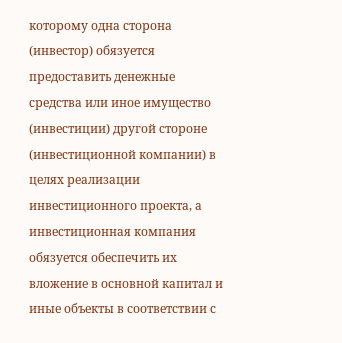которому одна сторона (инвестор) обязуется
предоставить денежные средства или иное имущество (инвестиции) другой стороне
(инвестиционной компании) в целях реализации инвестиционного проекта, а
инвестиционная компания обязуется обеспечить их вложение в основной капитал и
иные объекты в соответствии с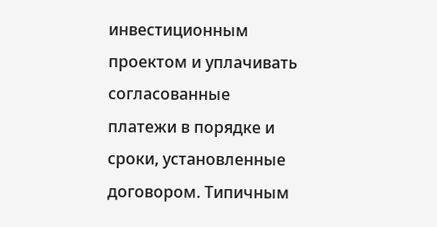инвестиционным проектом и уплачивать
согласованные платежи в порядке и сроки, установленные договором. Типичным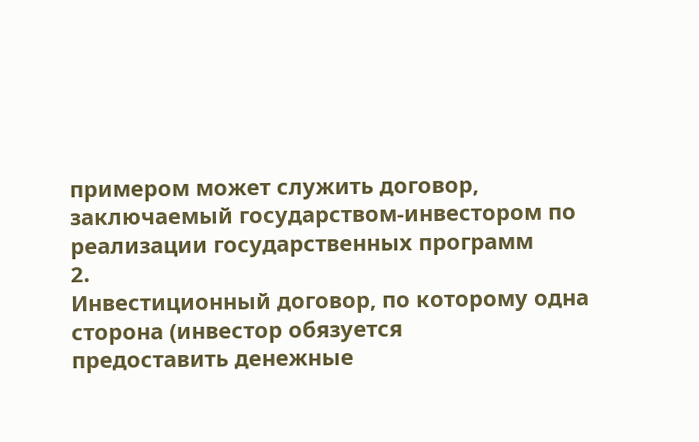примером может служить договор, заключаемый государством-инвестором по
реализации государственных программ
2.
Инвестиционный договор, по которому одна сторона (инвестор обязуется
предоставить денежные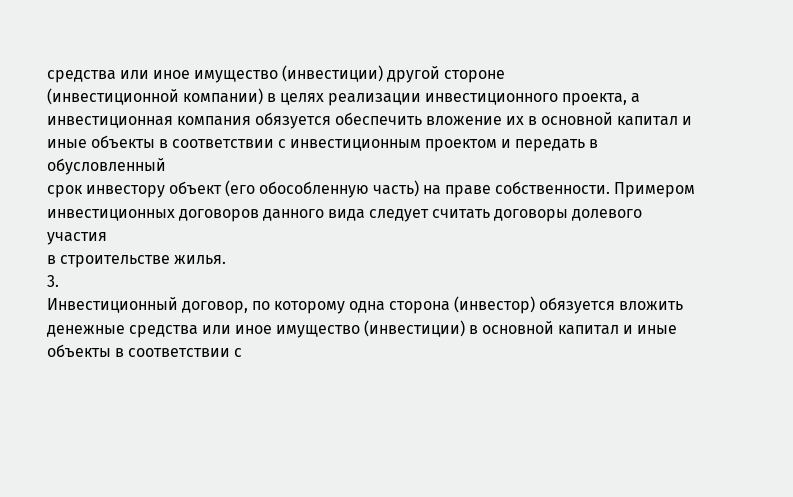средства или иное имущество (инвестиции) другой стороне
(инвестиционной компании) в целях реализации инвестиционного проекта, а
инвестиционная компания обязуется обеспечить вложение их в основной капитал и
иные объекты в соответствии с инвестиционным проектом и передать в обусловленный
срок инвестору объект (его обособленную часть) на праве собственности. Примером
инвестиционных договоров данного вида следует считать договоры долевого участия
в строительстве жилья.
3.
Инвестиционный договор, по которому одна сторона (инвестор) обязуется вложить
денежные средства или иное имущество (инвестиции) в основной капитал и иные
объекты в соответствии с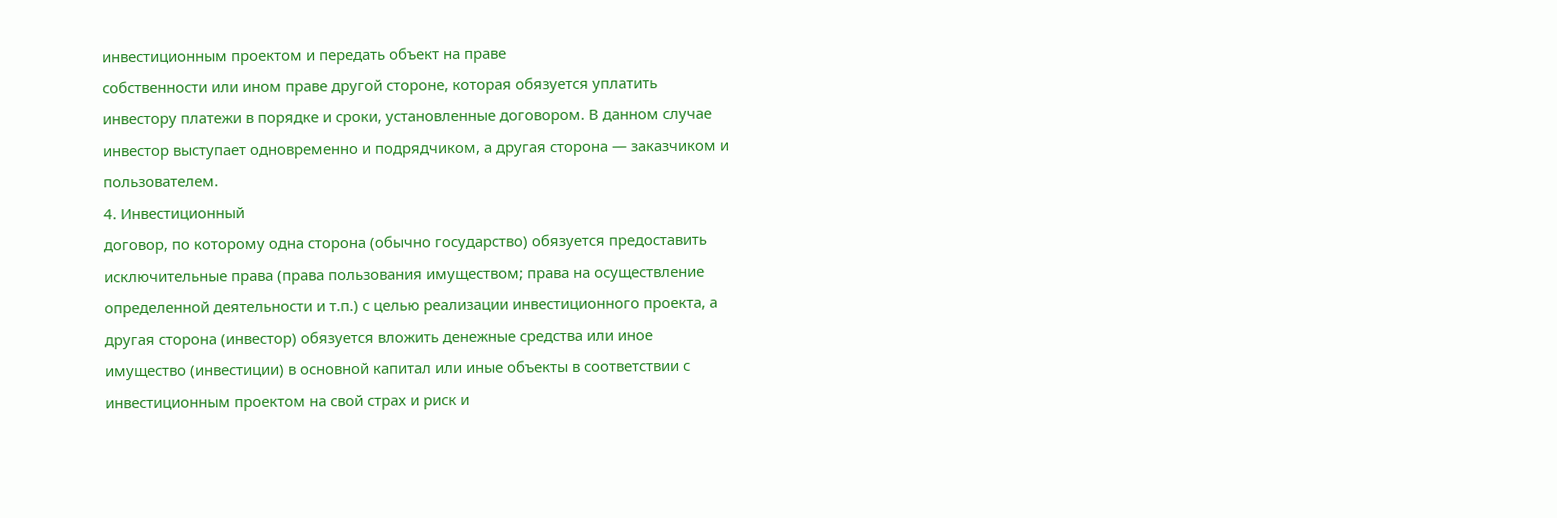инвестиционным проектом и передать объект на праве
собственности или ином праве другой стороне, которая обязуется уплатить
инвестору платежи в порядке и сроки, установленные договором. В данном случае
инвестор выступает одновременно и подрядчиком, а другая сторона — заказчиком и
пользователем.
4. Инвестиционный
договор, по которому одна сторона (обычно государство) обязуется предоставить
исключительные права (права пользования имуществом; права на осуществление
определенной деятельности и т.п.) с целью реализации инвестиционного проекта, а
другая сторона (инвестор) обязуется вложить денежные средства или иное
имущество (инвестиции) в основной капитал или иные объекты в соответствии с
инвестиционным проектом на свой страх и риск и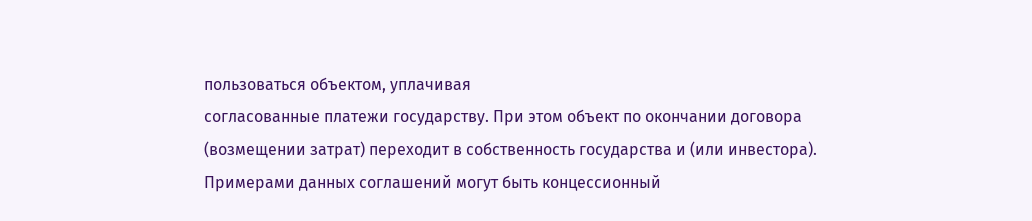пользоваться объектом, уплачивая
согласованные платежи государству. При этом объект по окончании договора
(возмещении затрат) переходит в собственность государства и (или инвестора).
Примерами данных соглашений могут быть концессионный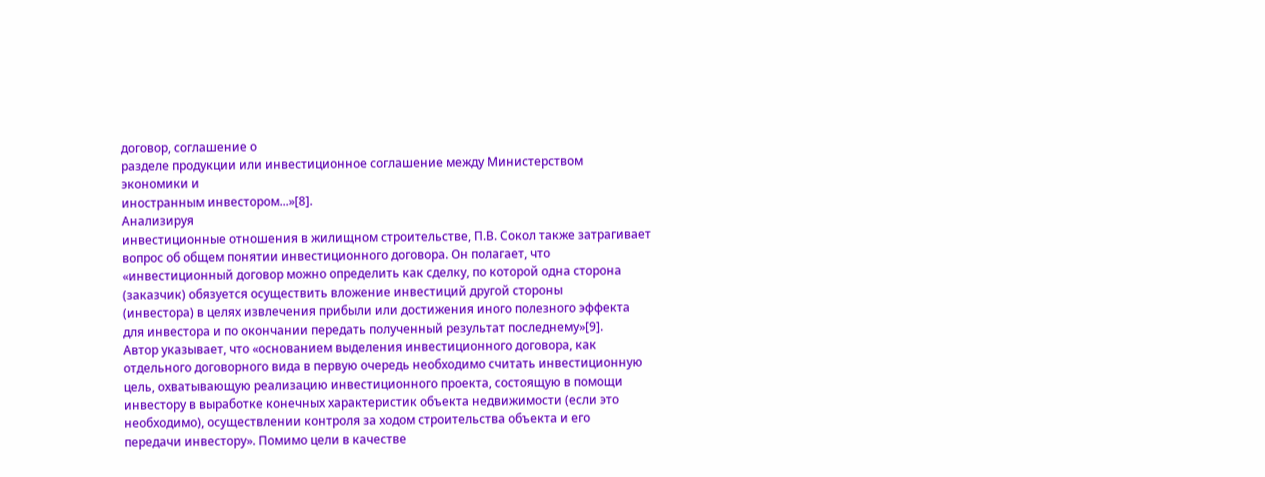договор, соглашение о
разделе продукции или инвестиционное соглашение между Министерством экономики и
иностранным инвестором...»[8].
Анализируя
инвестиционные отношения в жилищном строительстве, П.В. Сокол также затрагивает
вопрос об общем понятии инвестиционного договора. Он полагает, что
«инвестиционный договор можно определить как сделку, по которой одна сторона
(заказчик) обязуется осуществить вложение инвестиций другой стороны
(инвестора) в целях извлечения прибыли или достижения иного полезного эффекта
для инвестора и по окончании передать полученный результат последнему»[9].
Автор указывает, что «основанием выделения инвестиционного договора, как
отдельного договорного вида в первую очередь необходимо считать инвестиционную
цель, охватывающую реализацию инвестиционного проекта, состоящую в помощи
инвестору в выработке конечных характеристик объекта недвижимости (если это
необходимо), осуществлении контроля за ходом строительства объекта и его
передачи инвестору». Помимо цели в качестве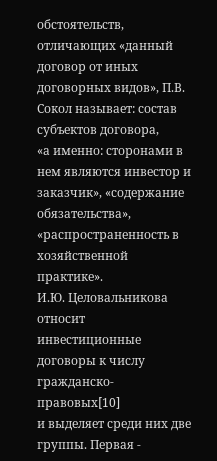обстоятельств, отличающих «данный
договор от иных договорных видов», П.В. Сокол называет: состав субъектов договора,
«а именно: сторонами в нем являются инвестор и заказчик», «содержание
обязательства», «распространенность в хозяйственной практике».
И.Ю. Целовальникова относит
инвестиционные договоры к числу гражданско-правовых[10]
и выделяет среди них две группы. Первая -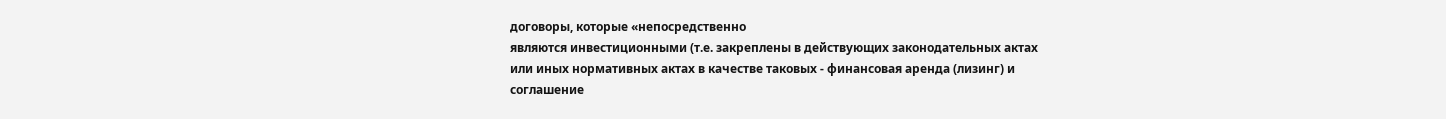договоры, которые «непосредственно
являются инвестиционными (т.е. закреплены в действующих законодательных актах
или иных нормативных актах в качестве таковых - финансовая аренда (лизинг) и
соглашение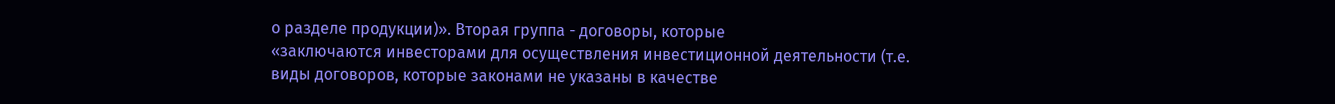о разделе продукции)». Вторая группа - договоры, которые
«заключаются инвесторами для осуществления инвестиционной деятельности (т.е.
виды договоров, которые законами не указаны в качестве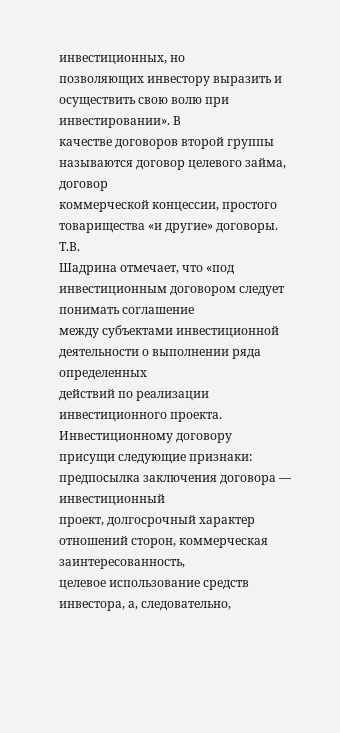инвестиционных, но
позволяющих инвестору выразить и осуществить свою волю при инвестировании». В
качестве договоров второй группы называются договор целевого займа, договор
коммерческой концессии, простого товарищества «и другие» договоры.
Т.В.
Шадрина отмечает, что «под инвестиционным договором следует понимать соглашение
между субъектами инвестиционной деятельности о выполнении ряда определенных
действий по реализации инвестиционного проекта. Инвестиционному договору
присущи следующие признаки: предпосылка заключения договора — инвестиционный
проект, долгосрочный характер отношений сторон, коммерческая заинтересованность,
целевое использование средств инвестора, а, следовательно,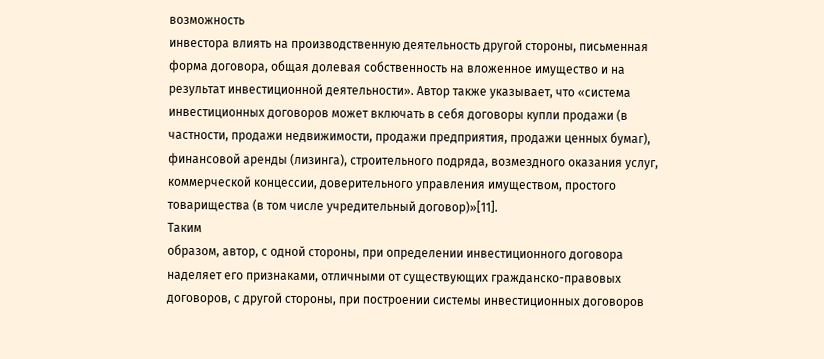возможность
инвестора влиять на производственную деятельность другой стороны, письменная
форма договора, общая долевая собственность на вложенное имущество и на
результат инвестиционной деятельности». Автор также указывает, что «система
инвестиционных договоров может включать в себя договоры купли продажи (в
частности, продажи недвижимости, продажи предприятия, продажи ценных бумаг),
финансовой аренды (лизинга), строительного подряда, возмездного оказания услуг,
коммерческой концессии, доверительного управления имуществом, простого
товарищества (в том числе учредительный договор)»[11].
Таким
образом, автор, с одной стороны, при определении инвестиционного договора
наделяет его признаками, отличными от существующих гражданско-правовых
договоров, с другой стороны, при построении системы инвестиционных договоров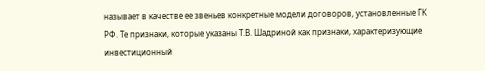называет в качестве ее звеньев конкретные модели договоров, установленные ГК
РФ. Те признаки, которые указаны Т.В. Шадриной как признаки, характеризующие
инвестиционный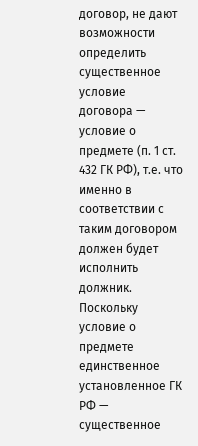договор, не дают возможности определить существенное условие
договора — условие о предмете (п. 1 ст. 432 ГК РФ), т.е. что именно в
соответствии с таким договором должен будет исполнить должник. Поскольку
условие о предмете единственное установленное ГК РФ — существенное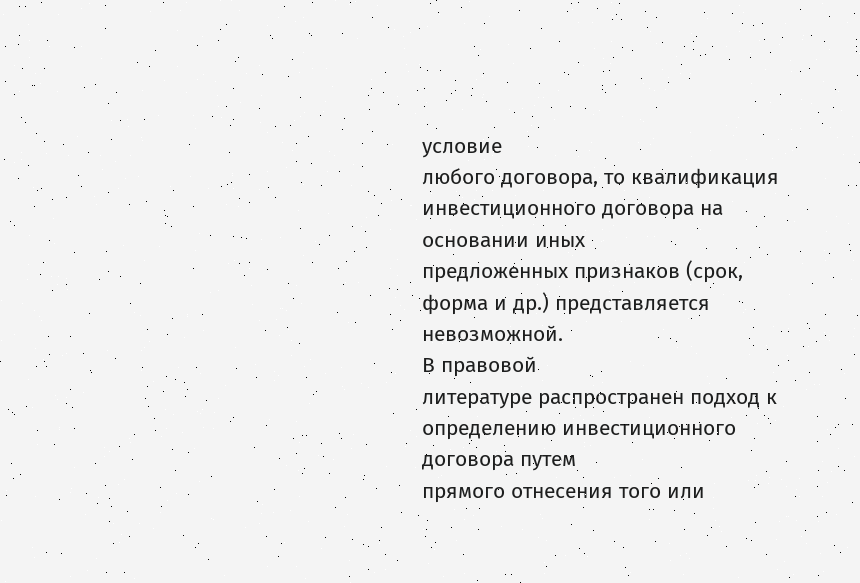условие
любого договора, то квалификация инвестиционного договора на основании иных
предложенных признаков (срок, форма и др.) представляется невозможной.
В правовой
литературе распространен подход к определению инвестиционного договора путем
прямого отнесения того или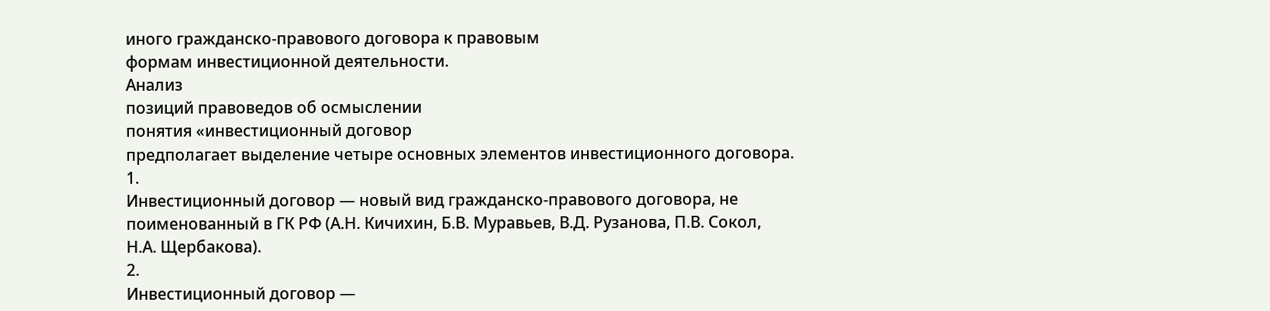иного гражданско-правового договора к правовым
формам инвестиционной деятельности.
Анализ
позиций правоведов об осмыслении
понятия «инвестиционный договор
предполагает выделение четыре основных элементов инвестиционного договора.
1.
Инвестиционный договор — новый вид гражданско-правового договора, не
поименованный в ГК РФ (А.Н. Кичихин, Б.В. Муравьев, В.Д. Рузанова, П.В. Сокол,
Н.А. Щербакова).
2.
Инвестиционный договор —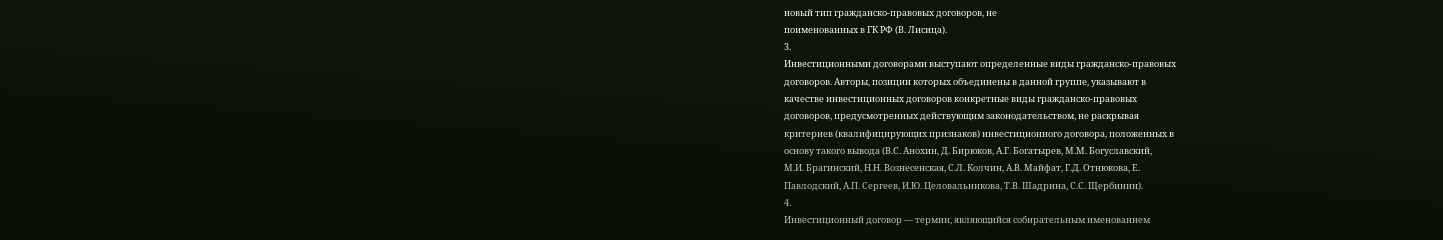новый тип гражданско-правовых договоров, не
поименованных в ГК РФ (В. Лисица).
3.
Инвестиционными договорами выступают определенные виды гражданско-правовых
договоров. Авторы, позиции которых объединены в данной группе, указывают в
качестве инвестиционных договоров конкретные виды гражданско-правовых
договоров, предусмотренных действующим законодательством, не раскрывая
критериев (квалифицирующих признаков) инвестиционного договора, положенных в
основу такого вывода (В.С. Анохин, Д. Бирюков, А.Г. Богатырев, М.М. Богуславский,
М.И. Брагинский, Н.Н. Вознесенская, С.Л. Колчин, А.В. Майфат, Г.Д. Отнюкова, Е.
Павлодский, А.П. Сергеев, И.Ю. Целовальникова, Т.В. Шадрина, С.С. Щербинин).
4.
Инвестиционный договор — термин, являющийся собирательным именованием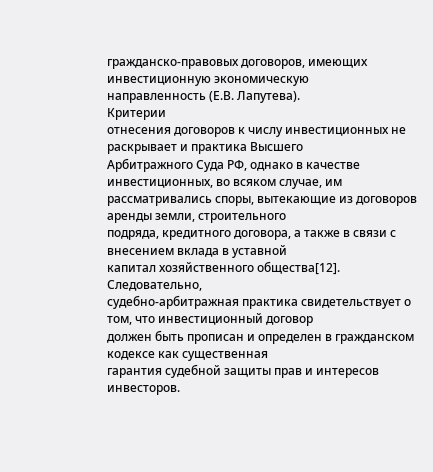гражданско-правовых договоров, имеющих инвестиционную экономическую
направленность (Е.В. Лапутева).
Критерии
отнесения договоров к числу инвестиционных не раскрывает и практика Высшего
Арбитражного Суда РФ, однако в качестве инвестиционных, во всяком случае, им
рассматривались споры, вытекающие из договоров аренды земли, строительного
подряда, кредитного договора, а также в связи с внесением вклада в уставной
капитал хозяйственного общества[12].
Следовательно,
судебно-арбитражная практика свидетельствует о том, что инвестиционный договор
должен быть прописан и определен в гражданском кодексе как существенная
гарантия судебной защиты прав и интересов инвесторов.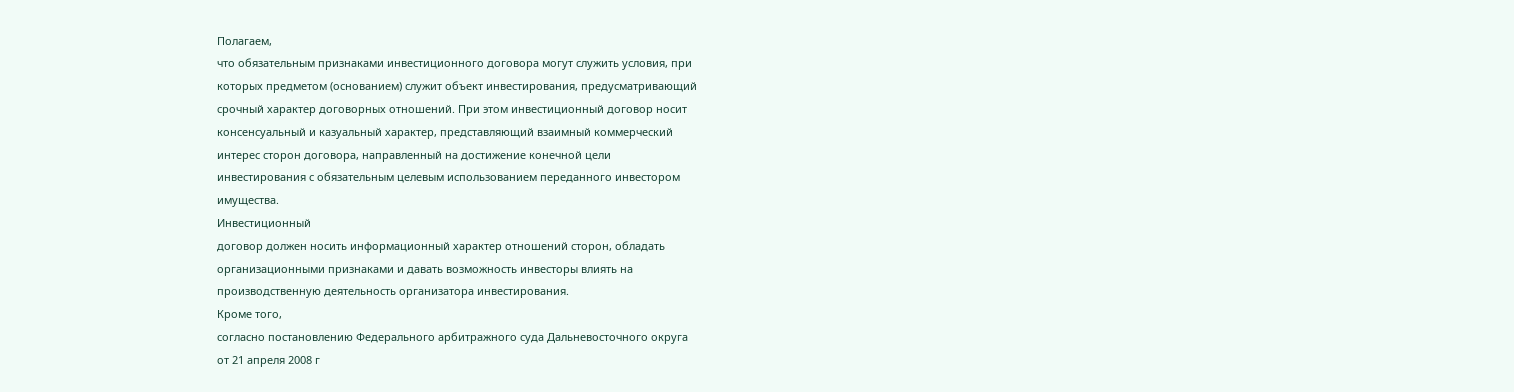Полагаем,
что обязательным признаками инвестиционного договора могут служить условия, при
которых предметом (основанием) служит объект инвестирования, предусматривающий
срочный характер договорных отношений. При этом инвестиционный договор носит
консенсуальный и казуальный характер, представляющий взаимный коммерческий
интерес сторон договора, направленный на достижение конечной цели
инвестирования с обязательным целевым использованием переданного инвестором
имущества.
Инвестиционный
договор должен носить информационный характер отношений сторон, обладать
организационными признаками и давать возможность инвесторы влиять на
производственную деятельность организатора инвестирования.
Кроме того,
согласно постановлению Федерального арбитражного суда Дальневосточного округа
от 21 апреля 2008 г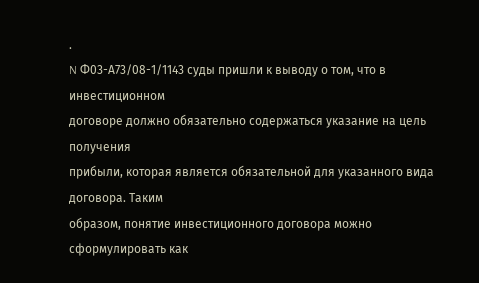.
N Ф03-А73/08-1/1143 суды пришли к выводу о том, что в инвестиционном
договоре должно обязательно содержаться указание на цель получения
прибыли, которая является обязательной для указанного вида договора. Таким
образом, понятие инвестиционного договора можно сформулировать как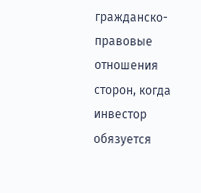гражданско-правовые отношения сторон, когда инвестор обязуется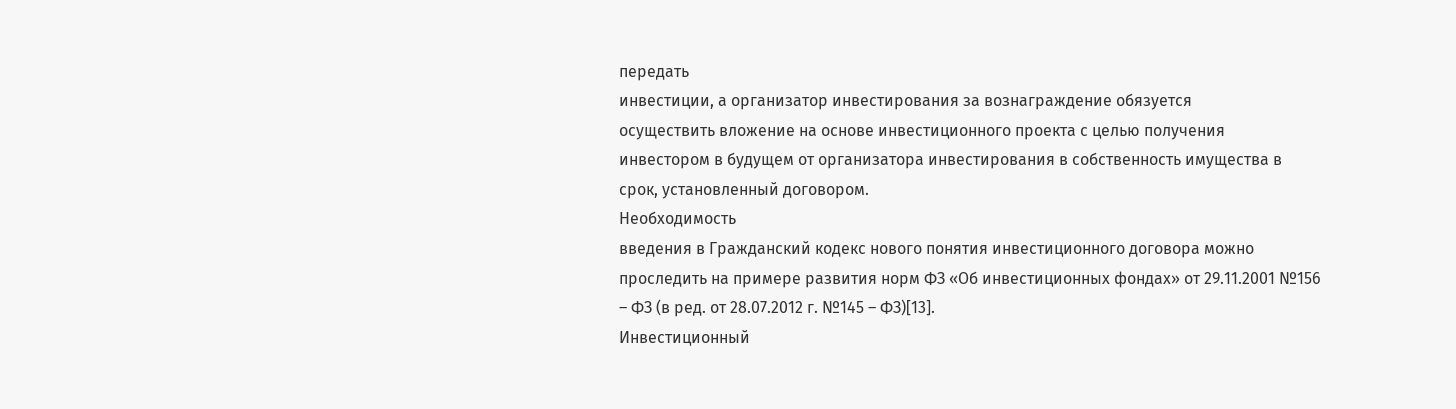передать
инвестиции, а организатор инвестирования за вознаграждение обязуется
осуществить вложение на основе инвестиционного проекта с целью получения
инвестором в будущем от организатора инвестирования в собственность имущества в
срок, установленный договором.
Необходимость
введения в Гражданский кодекс нового понятия инвестиционного договора можно
проследить на примере развития норм ФЗ «Об инвестиционных фондах» от 29.11.2001 №156
– ФЗ (в ред. от 28.07.2012 г. №145 – ФЗ)[13].
Инвестиционный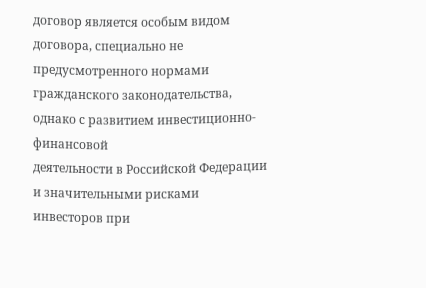договор является особым видом договора, специально не предусмотренного нормами
гражданского законодательства, однако с развитием инвестиционно-финансовой
деятельности в Российской Федерации и значительными рисками инвесторов при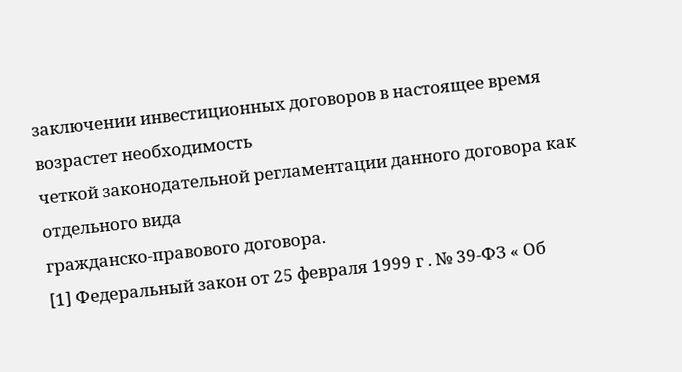заключении инвестиционных договоров в настоящее время возрастет необходимость
четкой законодательной регламентации данного договора как отдельного вида
гражданско-правового договора.
[1] Федеральный закон от 25 февраля 1999 г . № 39-ФЗ « Об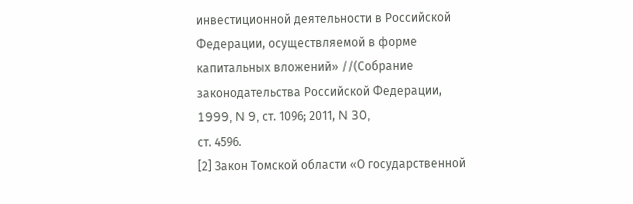инвестиционной деятельности в Российской Федерации, осуществляемой в форме
капитальных вложений» //(Собрание законодательства Российской Федерации,
1999, N 9, ст. 1096; 2011, N 30,
ст. 4596.
[2] Закон Томской области «О государственной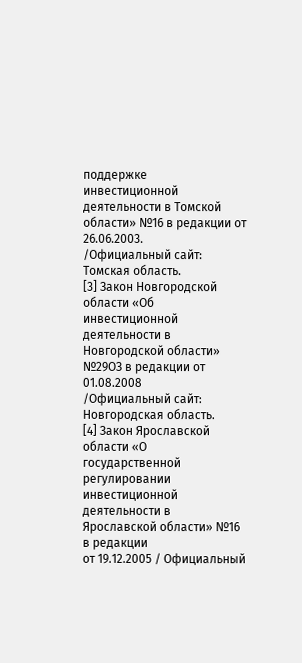поддержке
инвестиционной деятельности в Томской области» №16 в редакции от 26.06.2003.
/Официальный сайт: Томская область.
[3] Закон Новгородской области «Об инвестиционной
деятельности в Новгородской области» №29ОЗ в редакции от 01.08.2008
/Официальный сайт: Новгородская область.
[4] Закон Ярославской области «О государственной
регулировании инвестиционной деятельности в Ярославской области» №16 в редакции
от 19.12.2005 / Официальный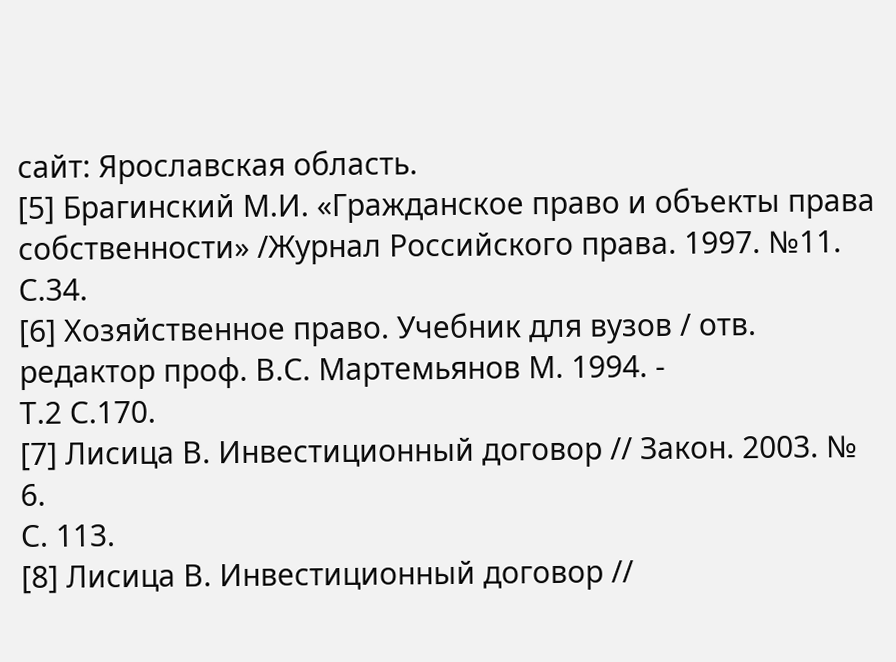сайт: Ярославская область.
[5] Брагинский М.И. «Гражданское право и объекты права
собственности» /Журнал Российского права. 1997. №11. С.34.
[6] Хозяйственное право. Учебник для вузов / отв.
редактор проф. В.С. Мартемьянов М. 1994. -
Т.2 С.170.
[7] Лисица В. Инвестиционный договор // Закон. 2003. № 6.
С. 113.
[8] Лисица В. Инвестиционный договор //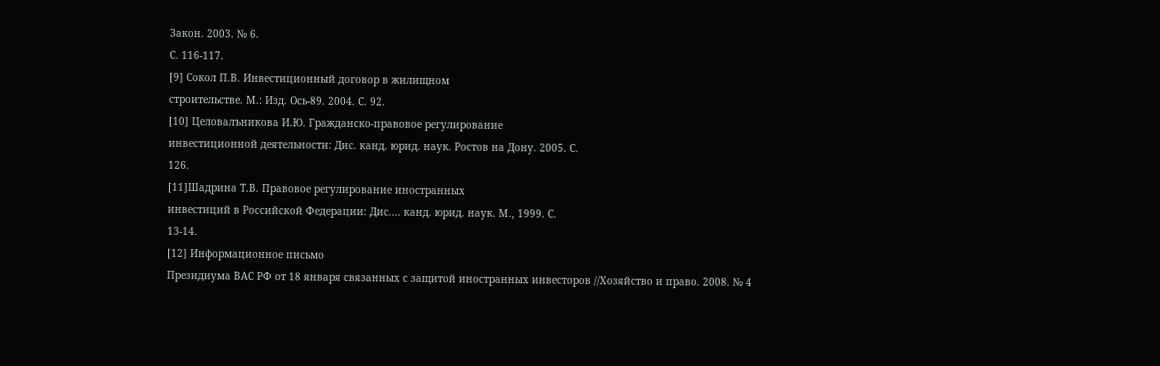Закон. 2003. № 6.
С. 116-117.
[9] Сокол П.В. Инвестиционный договор в жилищном
строительстве. М.: Изд. Ось-89. 2004. С. 92.
[10] Целовалъникова И.Ю. Гражданско-правовое регулирование
инвестиционной деятельности: Дис. канд. юрид. наук. Ростов на Дону. 2005. С.
126.
[11]Шадрина Т.В. Правовое регулирование иностранных
инвестиций в Российской Федерации: Дис.... канд. юрид. наук. М., 1999. С.
13-14.
[12] Информационное письмо
Президиума ВАС РФ от 18 января связанных с защитой иностранных инвесторов //Хозяйство и право. 2008. № 4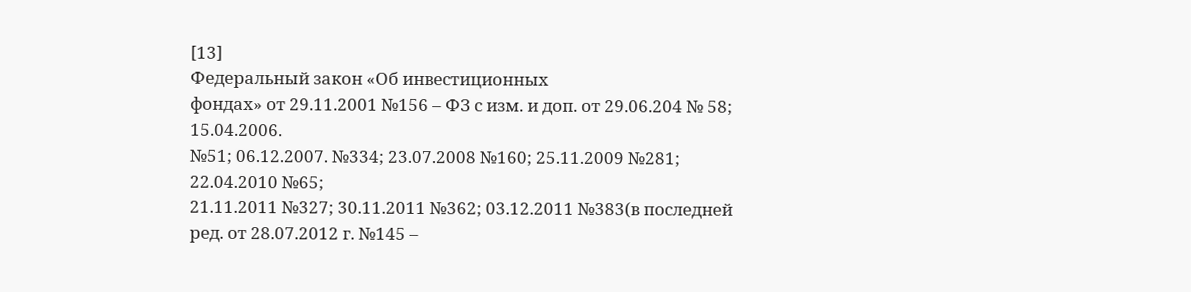[13]
Федеральный закон «Об инвестиционных
фондах» от 29.11.2001 №156 – ФЗ с изм. и доп. от 29.06.204 № 58; 15.04.2006.
№51; 06.12.2007. №334; 23.07.2008 №160; 25.11.2009 №281; 22.04.2010 №65;
21.11.2011 №327; 30.11.2011 №362; 03.12.2011 №383(в последней ред. от 28.07.2012 г. №145 –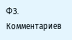ФЗ.
Комментариев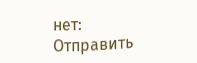нет:
Отправить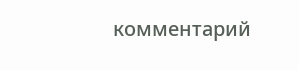комментарий